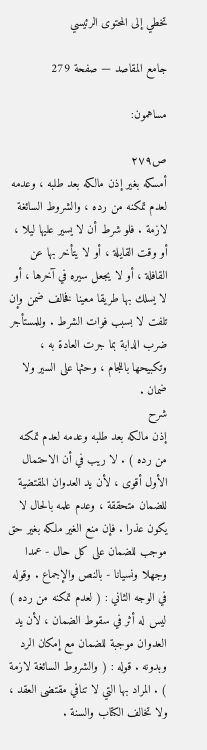تخطي إلى المحتوى الرئيسي

جامع المقاصد — صفحة 279

مساهمون:

ص٢٧٩
أمسكه بغير إذن مالكه بعد طلبه ، وعدمه لعدم تمكنه من رده ، والشروط السائغة لازمة . فلو شرط أن لا يسير عليها ليلا ، أو وقت القايلة ، أو لا يتأخر بها عن القافلة ، أو لا يجعل سيره في آخرها ، أو لا يسلك بها طريقا معينا فخالف ضمن وإن تلفت لا بسبب فوات الشرط . وللمستأجر ضرب الدابة بما جرت العادة به ، وتكبيحها باللجام ، وحثها على السير ولا ضمان .
شرح
إذن مالكه بعد طلبه وعدمه لعدم تمكنه من رده ) . لا ريب في أن الاحتمال الأول أقوى ، لأن يد العدوان المقتضية للضمان متحققة ، وعدم علمه بالحال لا يكون عذرا . فإن منع الغير ملكه بغير حق موجب للضمان على كل حال - عمدا وجهلا ونسيانا - بالنص والإجماع . وقوله في الوجه الثاني : ( لعدم تمكنه من رده ) ليس له أثر في سقوط الضمان ، لأن يد العدوان موجبة للضمان مع إمكان الرد وبدونه . قوله : ( والشروط السائغة لازمة ) . المراد بها التي لا تنافي مقتضى العقد ، ولا تخالف الكتاب والسنة .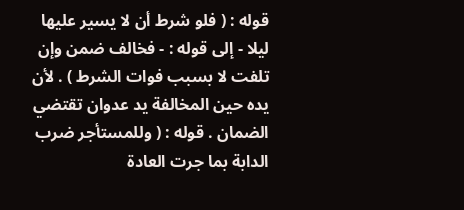قوله : ( فلو شرط أن لا يسير عليها ليلا - إلى قوله : - فخالف ضمن وإن تلفت لا بسبب فوات الشرط ) . لأن يده حين المخالفة يد عدوان تقتضي الضمان . قوله : ( وللمستأجر ضرب الدابة بما جرت العادة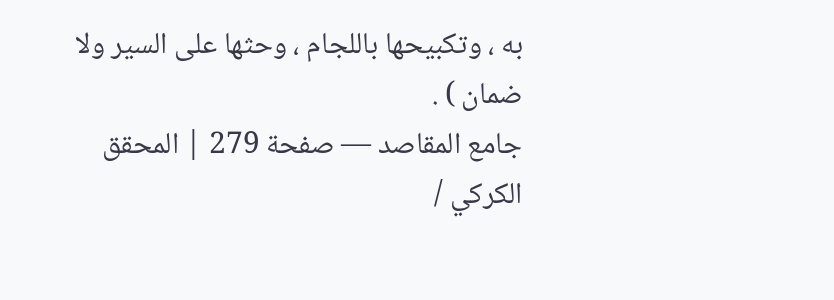به ، وتكبيحها باللجام ، وحثها على السير ولا ضمان ) .
جامع المقاصد — صفحة 279 | المحقق الكركي /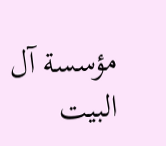مؤسسة آل البيت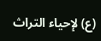(ع) لإحياء التراث